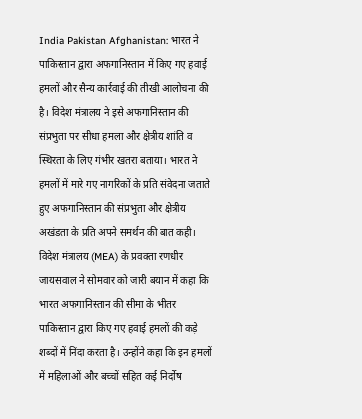India Pakistan Afghanistan: भारत ने पाकिस्तान द्वारा अफगानिस्तान में किए गए हवाई हमलों और सैन्य कार्रवाई की तीखी आलोचना की है। विदेश मंत्रालय ने इसे अफगानिस्तान की संप्रभुता पर सीधा हमला और क्षेत्रीय शांति व स्थिरता के लिए गंभीर खतरा बताया। भारत ने हमलों में मारे गए नागरिकों के प्रति संवेदना जताते हुए अफगानिस्तान की संप्रभुता और क्षेत्रीय अखंडता के प्रति अपने समर्थन की बात कही।
विदेश मंत्रालय (MEA) के प्रवक्ता रणधीर जायसवाल ने सोमवार को जारी बयान में कहा कि भारत अफगानिस्तान की सीमा के भीतर पाकिस्तान द्वारा किए गए हवाई हमलों की कड़े शब्दों में निंदा करता है। उन्होंने कहा कि इन हमलों में महिलाओं और बच्चों सहित कई निर्दोष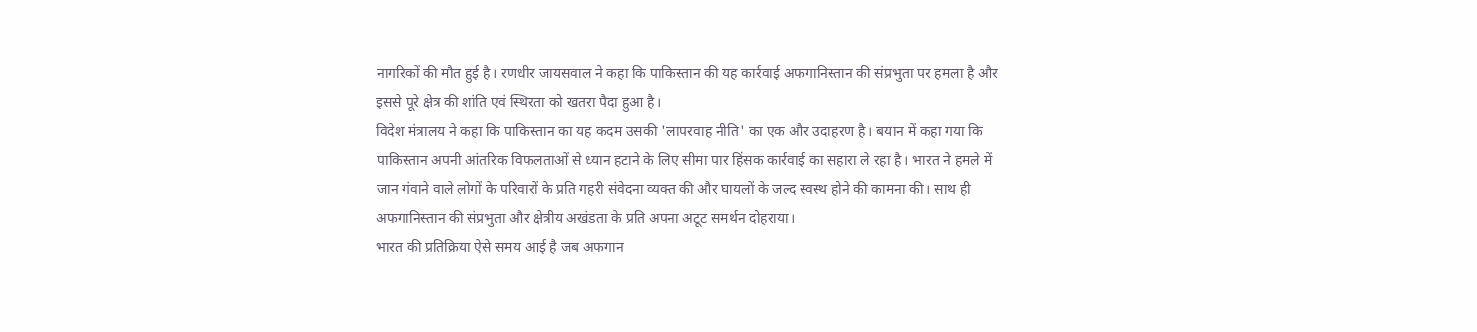नागरिकों की मौत हुई है। रणधीर जायसवाल ने कहा कि पाकिस्तान की यह कार्रवाई अफगानिस्तान की संप्रभुता पर हमला है और इससे पूरे क्षेत्र की शांति एवं स्थिरता को खतरा पैदा हुआ है।
विदेश मंत्रालय ने कहा कि पाकिस्तान का यह कदम उसकी 'लापरवाह नीति' का एक और उदाहरण है। बयान में कहा गया कि पाकिस्तान अपनी आंतरिक विफलताओं से ध्यान हटाने के लिए सीमा पार हिंसक कार्रवाई का सहारा ले रहा है। भारत ने हमले में जान गंवाने वाले लोगों के परिवारों के प्रति गहरी संवेदना व्यक्त की और घायलों के जल्द स्वस्थ होने की कामना की। साथ ही अफगानिस्तान की संप्रभुता और क्षेत्रीय अखंडता के प्रति अपना अटूट समर्थन दोहराया।
भारत की प्रतिक्रिया ऐसे समय आई है जब अफगान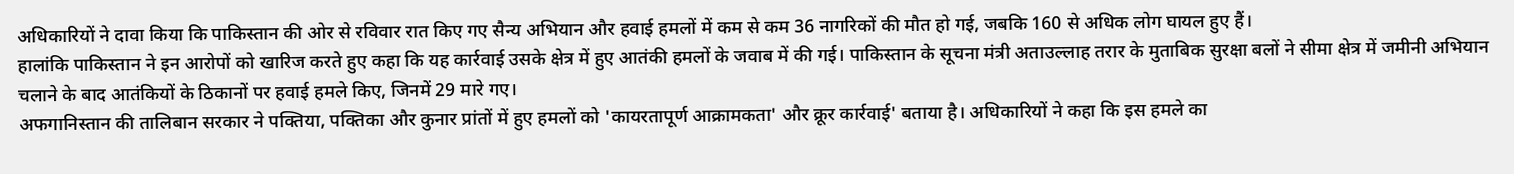अधिकारियों ने दावा किया कि पाकिस्तान की ओर से रविवार रात किए गए सैन्य अभियान और हवाई हमलों में कम से कम 36 नागरिकों की मौत हो गई, जबकि 160 से अधिक लोग घायल हुए हैं।
हालांकि पाकिस्तान ने इन आरोपों को खारिज करते हुए कहा कि यह कार्रवाई उसके क्षेत्र में हुए आतंकी हमलों के जवाब में की गई। पाकिस्तान के सूचना मंत्री अताउल्लाह तरार के मुताबिक सुरक्षा बलों ने सीमा क्षेत्र में जमीनी अभियान चलाने के बाद आतंकियों के ठिकानों पर हवाई हमले किए, जिनमें 29 मारे गए।
अफगानिस्तान की तालिबान सरकार ने पक्तिया, पक्तिका और कुनार प्रांतों में हुए हमलों को 'कायरतापूर्ण आक्रामकता' और क्रूर कार्रवाई' बताया है। अधिकारियों ने कहा कि इस हमले का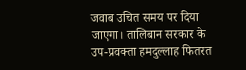जवाब उचित समय पर दिया जाएगा। तालिबान सरकार के उप-प्रवक्ता हमदुल्लाह फितरत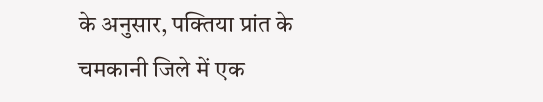के अनुसार, पक्तिया प्रांत के चमकानी जिले में एक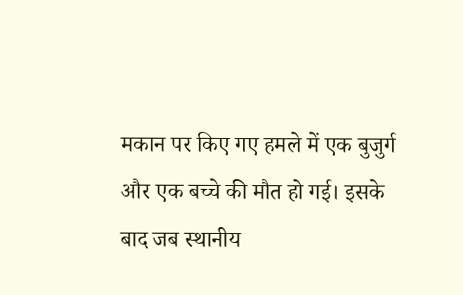मकान पर किए गए हमले में एक बुजुर्ग और एक बच्चे की मौत हो गई। इसके बाद जब स्थानीय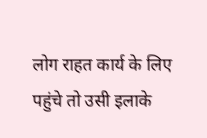लोग राहत कार्य के लिए पहुंचे तो उसी इलाके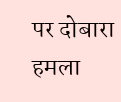पर दोबारा हमला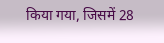किया गया, जिसमें 28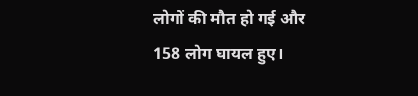लोगों की मौत हो गई और 158 लोग घायल हुए।